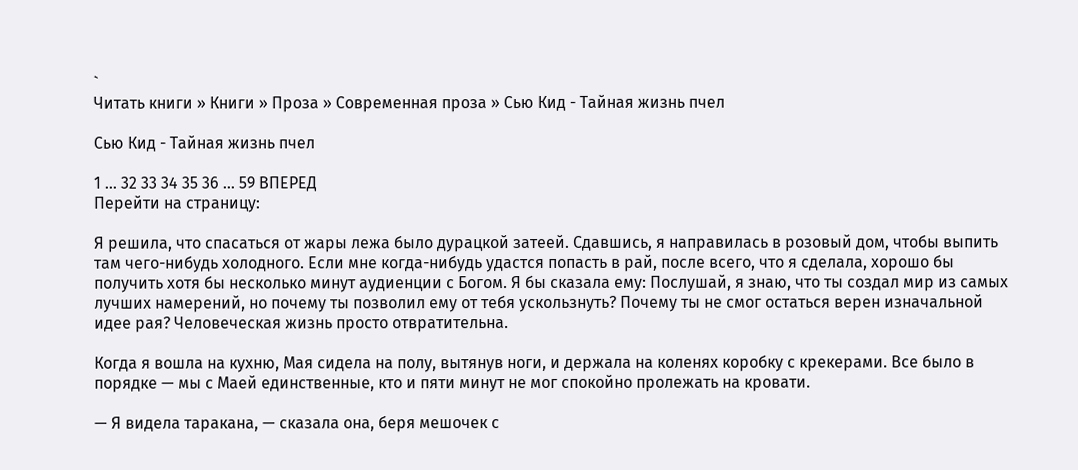`
Читать книги » Книги » Проза » Современная проза » Сью Кид - Тайная жизнь пчел

Сью Кид - Тайная жизнь пчел

1 ... 32 33 34 35 36 ... 59 ВПЕРЕД
Перейти на страницу:

Я решила, что спасаться от жары лежа было дурацкой затеей. Сдавшись, я направилась в розовый дом, чтобы выпить там чего-нибудь холодного. Если мне когда-нибудь удастся попасть в рай, после всего, что я сделала, хорошо бы получить хотя бы несколько минут аудиенции с Богом. Я бы сказала ему: Послушай, я знаю, что ты создал мир из самых лучших намерений, но почему ты позволил ему от тебя ускользнуть? Почему ты не смог остаться верен изначальной идее рая? Человеческая жизнь просто отвратительна.

Когда я вошла на кухню, Мая сидела на полу, вытянув ноги, и держала на коленях коробку с крекерами. Все было в порядке — мы с Маей единственные, кто и пяти минут не мог спокойно пролежать на кровати.

— Я видела таракана, — сказала она, беря мешочек с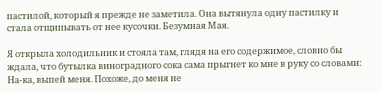пастилой, который я прежде не заметила. Она вытянула одну пастилку и стала отщипывать от нее кусочки. Безумная Мая.

Я открыла холодильник и стояла там, глядя на его содержимое, словно бы ждала, что бутылка виноградного сока сама прыгнет ко мне в руку со словами: На-ка, выпей меня. Похоже, до меня не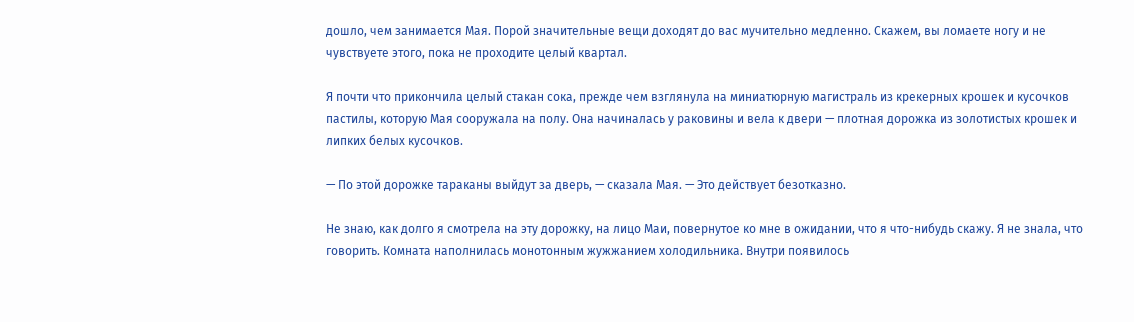дошло, чем занимается Мая. Порой значительные вещи доходят до вас мучительно медленно. Скажем, вы ломаете ногу и не чувствуете этого, пока не проходите целый квартал.

Я почти что прикончила целый стакан сока, прежде чем взглянула на миниатюрную магистраль из крекерных крошек и кусочков пастилы, которую Мая сооружала на полу. Она начиналась у раковины и вела к двери — плотная дорожка из золотистых крошек и липких белых кусочков.

— По этой дорожке тараканы выйдут за дверь, — сказала Мая. — Это действует безотказно.

Не знаю, как долго я смотрела на эту дорожку, на лицо Маи, повернутое ко мне в ожидании, что я что-нибудь скажу. Я не знала, что говорить. Комната наполнилась монотонным жужжанием холодильника. Внутри появилось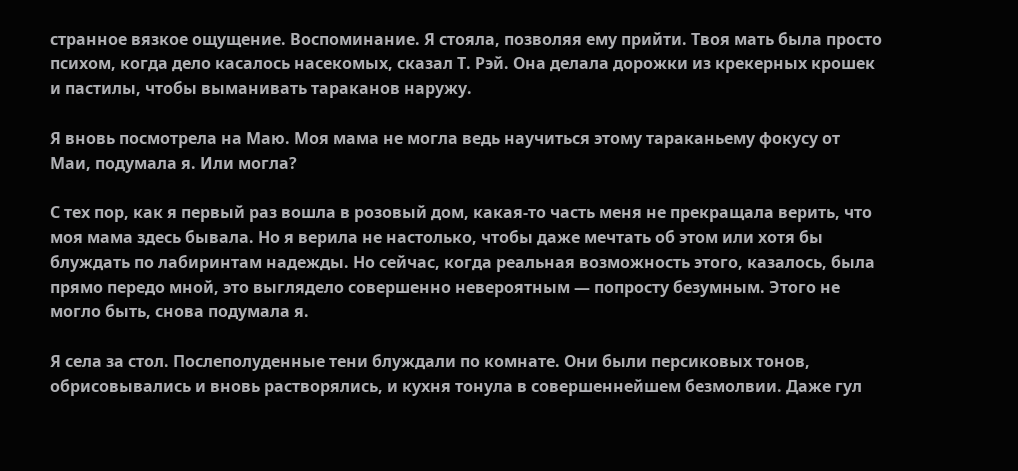странное вязкое ощущение. Воспоминание. Я стояла, позволяя ему прийти. Твоя мать была просто психом, когда дело касалось насекомых, сказал Т. Рэй. Она делала дорожки из крекерных крошек и пастилы, чтобы выманивать тараканов наружу.

Я вновь посмотрела на Маю. Моя мама не могла ведь научиться этому тараканьему фокусу от Маи, подумала я. Или могла?

С тех пор, как я первый раз вошла в розовый дом, какая-то часть меня не прекращала верить, что моя мама здесь бывала. Но я верила не настолько, чтобы даже мечтать об этом или хотя бы блуждать по лабиринтам надежды. Но сейчас, когда реальная возможность этого, казалось, была прямо передо мной, это выглядело совершенно невероятным — попросту безумным. Этого не могло быть, снова подумала я.

Я села за стол. Послеполуденные тени блуждали по комнате. Они были персиковых тонов, обрисовывались и вновь растворялись, и кухня тонула в совершеннейшем безмолвии. Даже гул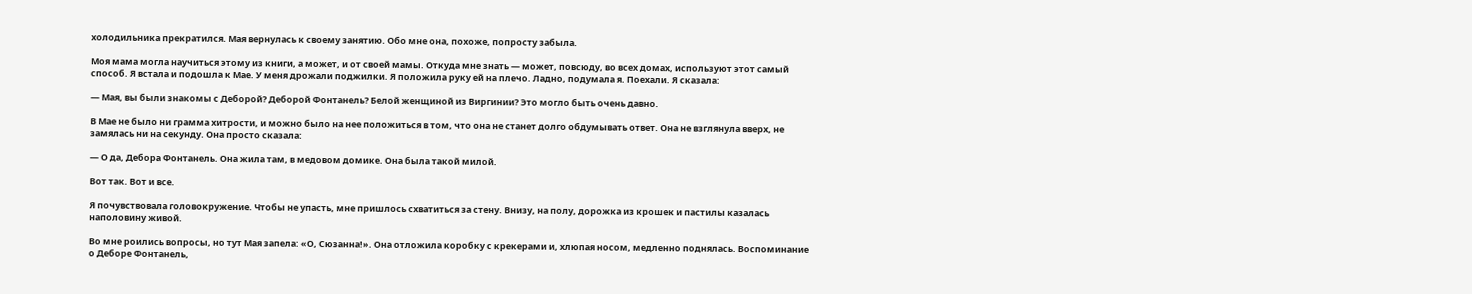холодильника прекратился. Мая вернулась к своему занятию. Обо мне она, похоже, попросту забыла.

Моя мама могла научиться этому из книги, а может, и от своей мамы. Откуда мне знать — может, повсюду, во всех домах, используют этот самый способ. Я встала и подошла к Мае. У меня дрожали поджилки. Я положила руку ей на плечо. Ладно, подумала я. Поехали. Я сказала:

— Мая, вы были знакомы с Деборой? Деборой Фонтанель? Белой женщиной из Виргинии? Это могло быть очень давно.

В Мае не было ни грамма хитрости, и можно было на нее положиться в том, что она не станет долго обдумывать ответ. Она не взглянула вверх, не замялась ни на секунду. Она просто сказала:

— О да, Дебора Фонтанель. Она жила там, в медовом домике. Она была такой милой.

Вот так. Вот и все.

Я почувствовала головокружение. Чтобы не упасть, мне пришлось схватиться за стену. Внизу, на полу, дорожка из крошек и пастилы казалась наполовину живой.

Во мне роились вопросы, но тут Мая запела: «О, Сюзанна!». Она отложила коробку с крекерами и, хлюпая носом, медленно поднялась. Воспоминание о Деборе Фонтанель,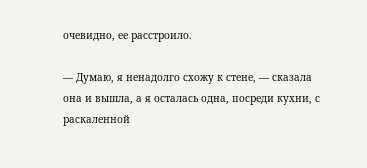очевидно, ее расстроило.

— Думаю, я ненадолго схожу к стене, — сказала она и вышла, а я осталась одна, посреди кухни, с раскаленной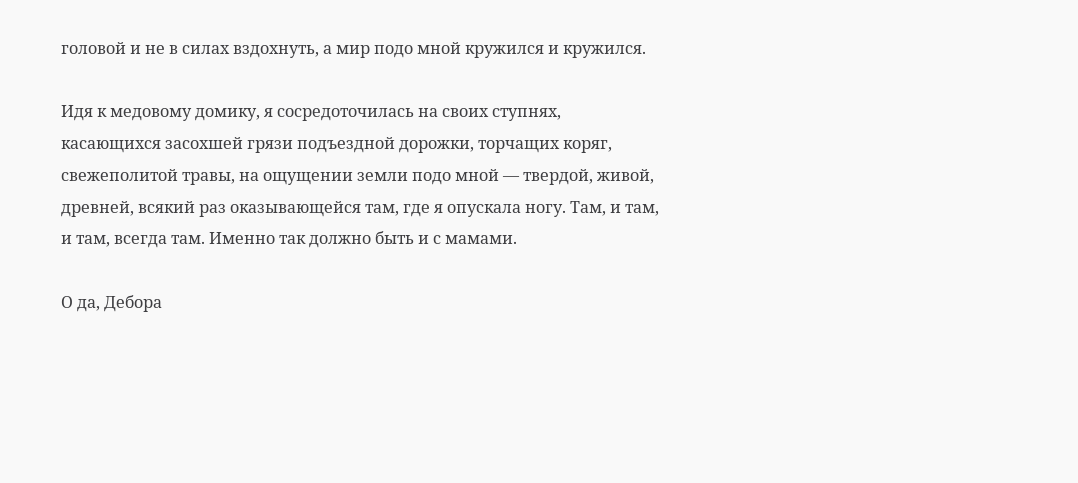головой и не в силах вздохнуть, а мир подо мной кружился и кружился.

Идя к медовому домику, я сосредоточилась на своих ступнях, касающихся засохшей грязи подъездной дорожки, торчащих коряг, свежеполитой травы, на ощущении земли подо мной — твердой, живой, древней, всякий раз оказывающейся там, где я опускала ногу. Там, и там, и там, всегда там. Именно так должно быть и с мамами.

О да, Дебора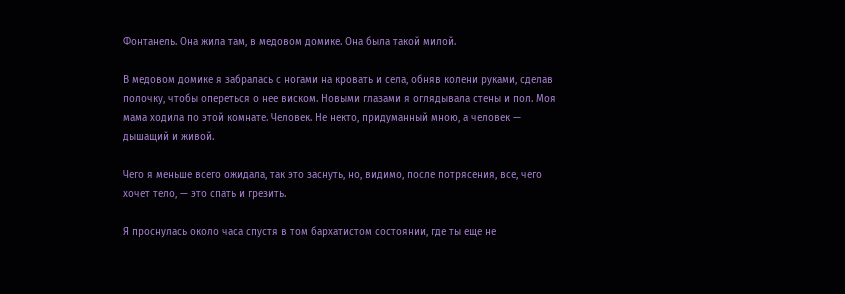Фонтанель. Она жила там, в медовом домике. Она была такой милой.

В медовом домике я забралась с ногами на кровать и села, обняв колени руками, сделав полочку, чтобы опереться о нее виском. Новыми глазами я оглядывала стены и пол. Моя мама ходила по этой комнате. Человек. Не некто, придуманный мною, а человек — дышащий и живой.

Чего я меньше всего ожидала, так это заснуть, но, видимо, после потрясения, все, чего хочет тело, — это спать и грезить.

Я проснулась около часа спустя в том бархатистом состоянии, где ты еще не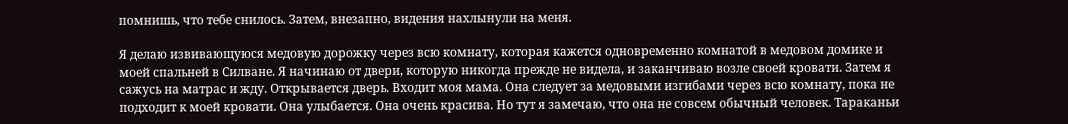помнишь, что тебе снилось. Затем, внезапно, видения нахлынули на меня.

Я делаю извивающуюся медовую дорожку через всю комнату, которая кажется одновременно комнатой в медовом домике и моей спальней в Силване. Я начинаю от двери, которую никогда прежде не видела, и заканчиваю возле своей кровати. Затем я сажусь на матрас и жду. Открывается дверь. Входит моя мама. Она следует за медовыми изгибами через всю комнату, пока не подходит к моей кровати. Она улыбается. Она очень красива. Но тут я замечаю, что она не совсем обычный человек. Тараканьи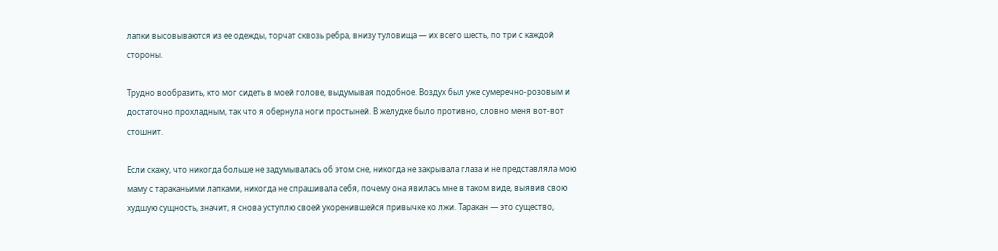лапки высовываются из ее одежды, торчат сквозь ребра, внизу туловища — их всего шесть, по три с каждой стороны.

Трудно вообразить, кто мог сидеть в моей голове, выдумывая подобное. Воздух был уже сумеречно-розовым и достаточно прохладным, так что я обернула ноги простыней. В желудке было противно, словно меня вот-вот стошнит.

Если скажу, что никогда больше не задумывалась об этом сне, никогда не закрывала глаза и не представляла мою маму с тараканьими лапками, никогда не спрашивала себя, почему она явилась мне в таком виде, выявив свою худшую сущность, значит, я снова уступлю своей укоренившейся привычке ко лжи. Таракан — это существо,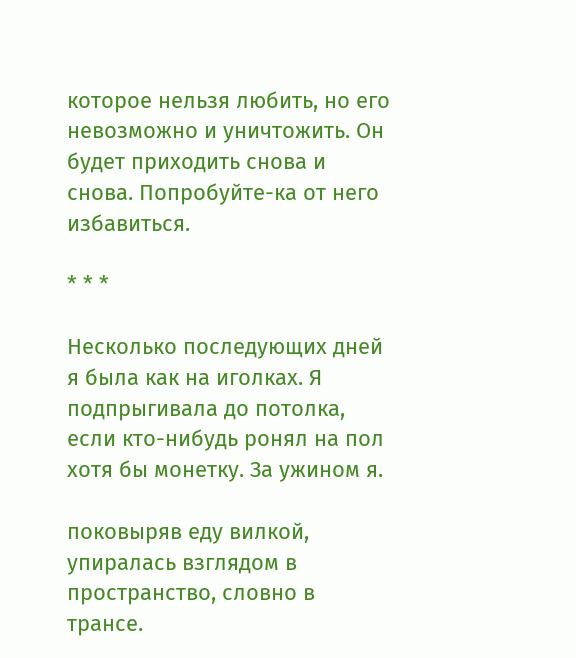которое нельзя любить, но его невозможно и уничтожить. Он будет приходить снова и снова. Попробуйте-ка от него избавиться.

* * *

Несколько последующих дней я была как на иголках. Я подпрыгивала до потолка, если кто-нибудь ронял на пол хотя бы монетку. За ужином я.

поковыряв еду вилкой, упиралась взглядом в пространство, словно в трансе.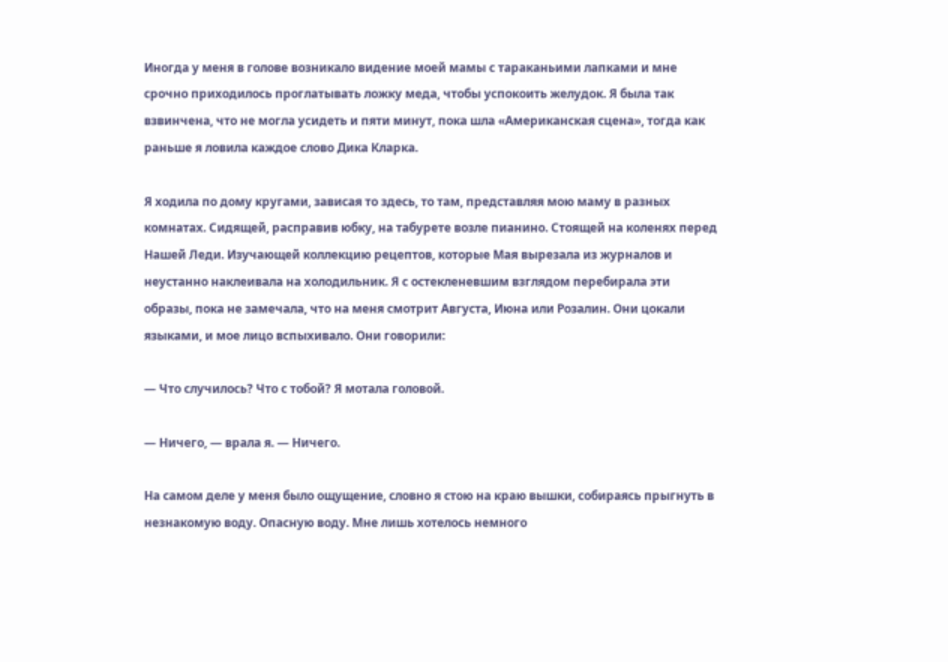Иногда у меня в голове возникало видение моей мамы с тараканьими лапками и мне срочно приходилось проглатывать ложку меда, чтобы успокоить желудок. Я была так взвинчена, что не могла усидеть и пяти минут, пока шла «Американская сцена», тогда как раньше я ловила каждое слово Дика Кларка.

Я ходила по дому кругами, зависая то здесь, то там, представляя мою маму в разных комнатах. Сидящей, расправив юбку, на табурете возле пианино. Стоящей на коленях перед Нашей Леди. Изучающей коллекцию рецептов, которые Мая вырезала из журналов и неустанно наклеивала на холодильник. Я с остекленевшим взглядом перебирала эти образы, пока не замечала, что на меня смотрит Августа, Июна или Розалин. Они цокали языками, и мое лицо вспыхивало. Они говорили:

— Что случилось? Что с тобой? Я мотала головой.

— Ничего, — врала я. — Ничего.

На самом деле у меня было ощущение, словно я стою на краю вышки, собираясь прыгнуть в незнакомую воду. Опасную воду. Мне лишь хотелось немного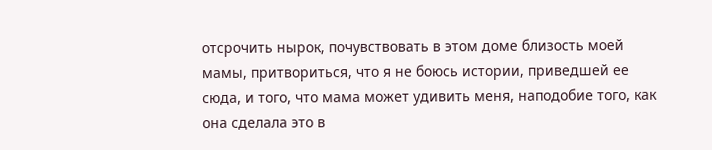отсрочить нырок, почувствовать в этом доме близость моей мамы, притвориться, что я не боюсь истории, приведшей ее сюда, и того, что мама может удивить меня, наподобие того, как она сделала это в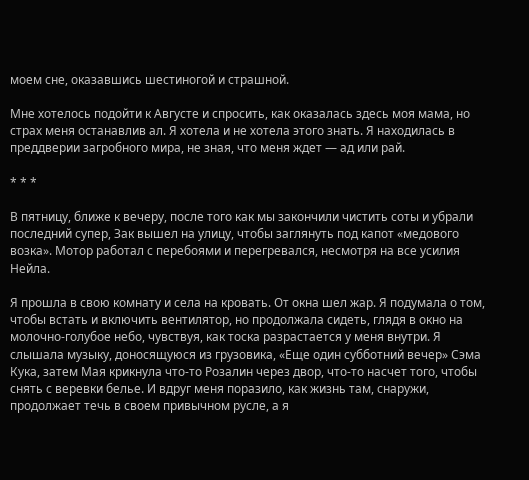моем сне, оказавшись шестиногой и страшной.

Мне хотелось подойти к Августе и спросить, как оказалась здесь моя мама, но страх меня останавлив ал. Я хотела и не хотела этого знать. Я находилась в преддверии загробного мира, не зная, что меня ждет — ад или рай.

* * *

В пятницу, ближе к вечеру, после того как мы закончили чистить соты и убрали последний супер, Зак вышел на улицу, чтобы заглянуть под капот «медового возка». Мотор работал с перебоями и перегревался, несмотря на все усилия Нейла.

Я прошла в свою комнату и села на кровать. От окна шел жар. Я подумала о том, чтобы встать и включить вентилятор, но продолжала сидеть, глядя в окно на молочно-голубое небо, чувствуя, как тоска разрастается у меня внутри. Я слышала музыку, доносящуюся из грузовика, «Еще один субботний вечер» Сэма Кука, затем Мая крикнула что-то Розалин через двор, что-то насчет того, чтобы снять с веревки белье. И вдруг меня поразило, как жизнь там, снаружи, продолжает течь в своем привычном русле, а я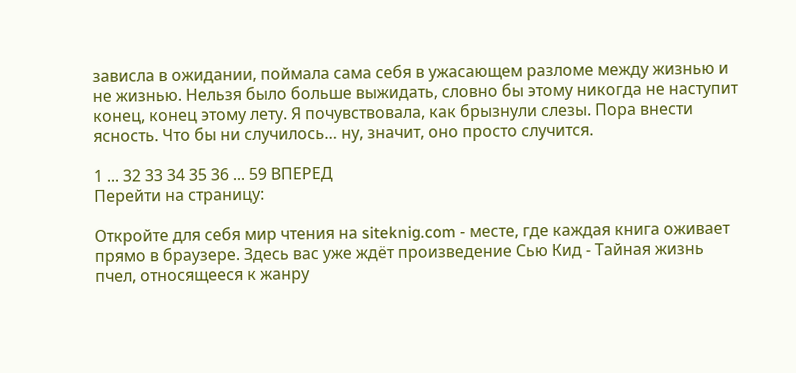зависла в ожидании, поймала сама себя в ужасающем разломе между жизнью и не жизнью. Нельзя было больше выжидать, словно бы этому никогда не наступит конец, конец этому лету. Я почувствовала, как брызнули слезы. Пора внести ясность. Что бы ни случилось… ну, значит, оно просто случится.

1 ... 32 33 34 35 36 ... 59 ВПЕРЕД
Перейти на страницу:

Откройте для себя мир чтения на siteknig.com - месте, где каждая книга оживает прямо в браузере. Здесь вас уже ждёт произведение Сью Кид - Тайная жизнь пчел, относящееся к жанру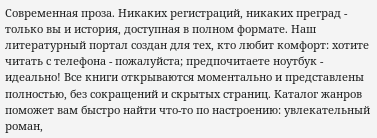Современная проза. Никаких регистраций, никаких преград - только вы и история, доступная в полном формате. Наш литературный портал создан для тех, кто любит комфорт: хотите читать с телефона - пожалуйста; предпочитаете ноутбук - идеально! Все книги открываются моментально и представлены полностью, без сокращений и скрытых страниц. Каталог жанров поможет вам быстро найти что-то по настроению: увлекательный роман,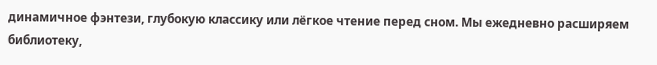динамичное фэнтези, глубокую классику или лёгкое чтение перед сном. Мы ежедневно расширяем библиотеку,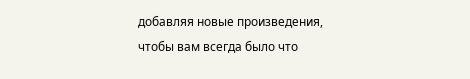добавляя новые произведения, чтобы вам всегда было что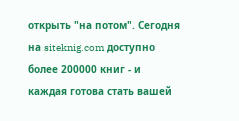открыть "на потом". Сегодня на siteknig.com доступно более 200000 книг - и каждая готова стать вашей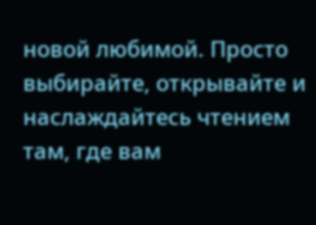новой любимой. Просто выбирайте, открывайте и наслаждайтесь чтением там, где вам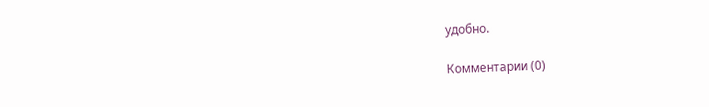удобно.

Комментарии (0)